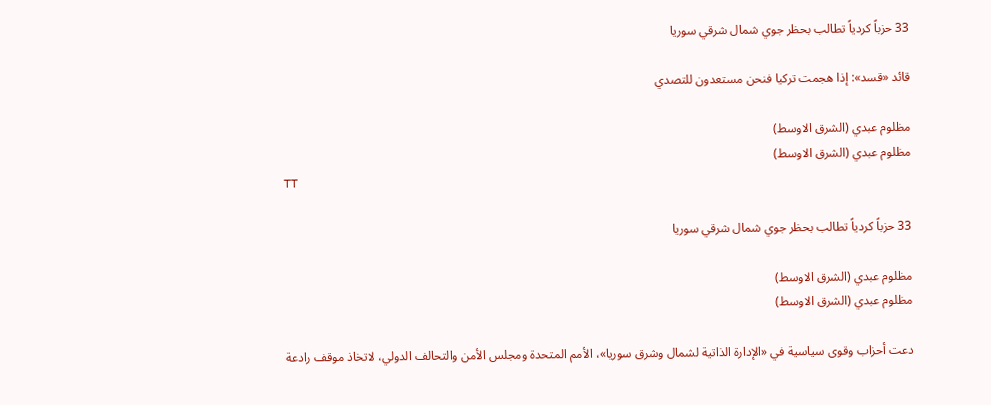33 حزباً كردياً تطالب بحظر جوي شمال شرقي سوريا

قائد «قسد»: إذا هجمت تركيا فنحن مستعدون للتصدي

مظلوم عبدي (الشرق الاوسط)
مظلوم عبدي (الشرق الاوسط)
TT

33 حزباً كردياً تطالب بحظر جوي شمال شرقي سوريا

مظلوم عبدي (الشرق الاوسط)
مظلوم عبدي (الشرق الاوسط)

دعت أحزاب وقوى سياسية في «الإدارة الذاتية لشمال وشرق سوريا»، الأمم المتحدة ومجلس الأمن والتحالف الدولي، لاتخاذ موقف رادعة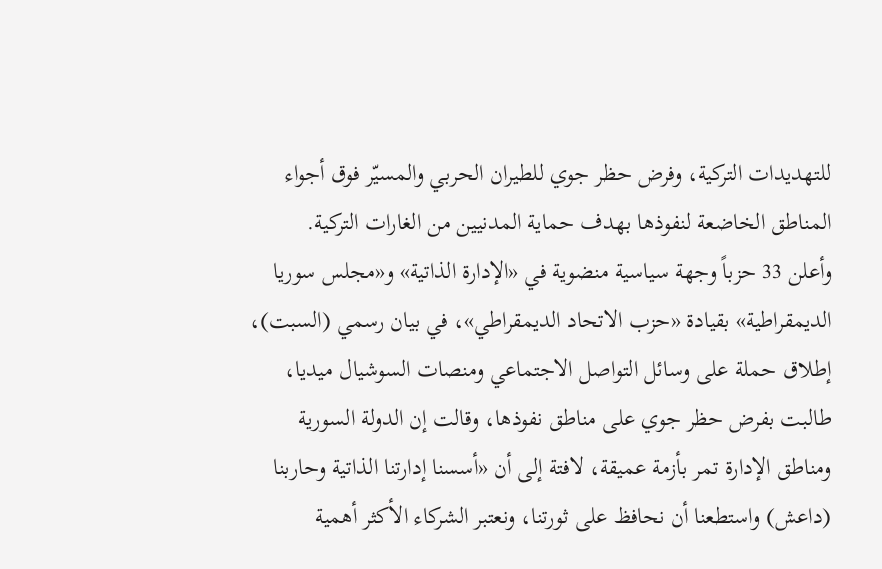للتهديدات التركية، وفرض حظر جوي للطيران الحربي والمسيّر فوق أجواء المناطق الخاضعة لنفوذها بهدف حماية المدنيين من الغارات التركية.
وأعلن 33 حزباً وجهة سياسية منضوية في «الإدارة الذاتية» و«مجلس سوريا الديمقراطية» بقيادة «حزب الاتحاد الديمقراطي»، في بيان رسمي (السبت)، إطلاق حملة على وسائل التواصل الاجتماعي ومنصات السوشيال ميديا، طالبت بفرض حظر جوي على مناطق نفوذها، وقالت إن الدولة السورية ومناطق الإدارة تمر بأزمة عميقة، لافتة إلى أن «أسسنا إدارتنا الذاتية وحاربنا (داعش) واستطعنا أن نحافظ على ثورتنا، ونعتبر الشركاء الأكثر أهمية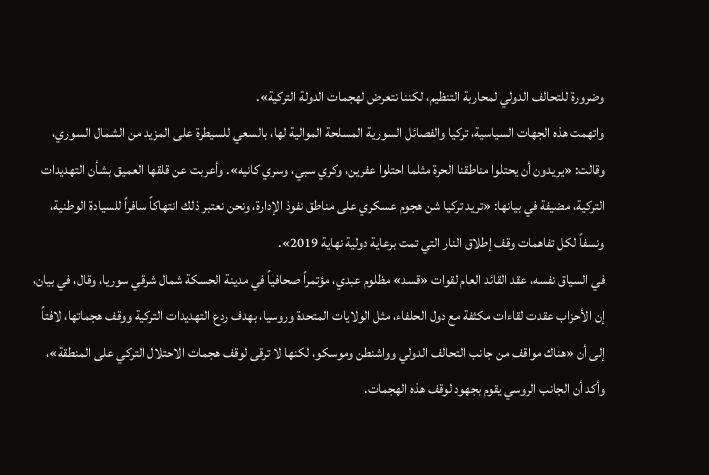وضرورة للتحالف الدولي لمحاربة التنظيم، لكننا نتعرض لهجمات الدولة التركية».
واتهمت هذه الجهات السياسية، تركيا والفصائل السورية المسلحة الموالية لها، بالسعي للسيطرة على المزيد من الشمال السوري، وقالت: «يريدون أن يحتلوا مناطقنا الحرة مثلما احتلوا عفرين، وكري سبي، وسري كانيه». وأعربت عن قلقها العميق بشأن التهديدات التركية، مضيفة في بيانها: «تريد تركيا شن هجوم عسكري على مناطق نفوذ الإدارة، ونحن نعتبر ذلك انتهاكاً سافراً للسيادة الوطنية، ونسفاً لكل تفاهمات وقف إطلاق النار التي تمت برعاية دولية نهاية 2019».
في السياق نفسه، عقد القائد العام لقوات «قسد» مظلوم عبدي، مؤتمراً صحافياً في مدينة الحسكة شمال شرقي سوريا، وقال، في بيان، إن الأحزاب عقدت لقاءات مكثفة مع دول الحلفاء، مثل الولايات المتحدة وروسيا، بهدف ردع التهديدات التركية ووقف هجماتها، لافتاً إلى أن «هناك مواقف من جانب التحالف الدولي وواشنطن وموسكو، لكنها لا ترقى لوقف هجمات الاحتلال التركي على المنطقة»، وأكد أن الجانب الروسي يقوم بجهود لوقف هذه الهجمات.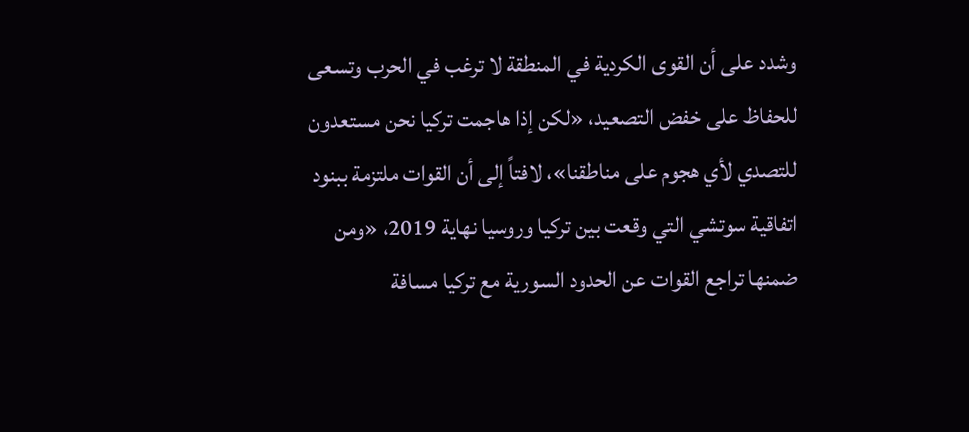وشدد على أن القوى الكردية في المنطقة لا ترغب في الحرب وتسعى للحفاظ على خفض التصعيد، «لكن إذا هاجمت تركيا نحن مستعدون للتصدي لأي هجوم على مناطقنا»، لافتاً إلى أن القوات ملتزمة ببنود اتفاقية سوتشي التي وقعت بين تركيا وروسيا نهاية 2019، «ومن ضمنها تراجع القوات عن الحدود السورية مع تركيا مسافة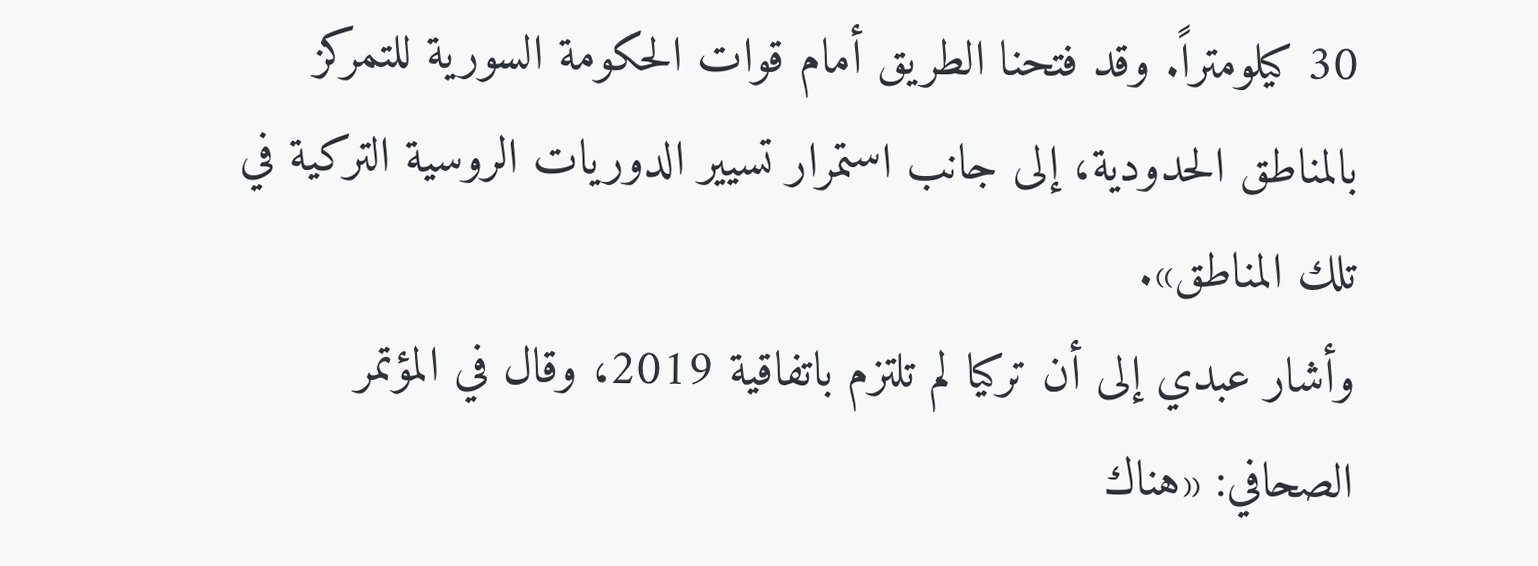30 كيلومتراً. وقد فتحنا الطريق أمام قوات الحكومة السورية للتمركز بالمناطق الحدودية، إلى جانب استمرار تسيير الدوريات الروسية التركية في تلك المناطق».
وأشار عبدي إلى أن تركيا لم تلتزم باتفاقية 2019، وقال في المؤتمر الصحافي: «هناك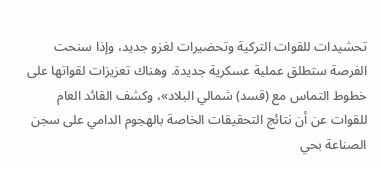تحشيدات للقوات التركية وتحضيرات لغزو جديد، وإذا سنحت الفرصة ستطلق عملية عسكرية جديدة. وهناك تعزيزات لقواتها على خطوط التماس مع (قسد) شمالي البلاد»، وكشف القائد العام للقوات عن أن نتائج التحقيقات الخاصة بالهجوم الدامي على سجن الصناعة بحي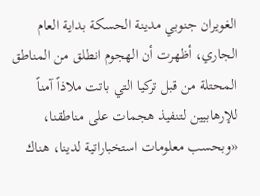الغويران جنوبي مدينة الحسكة بداية العام الجاري، أظهرت أن الهجوم انطلق من المناطق المحتلة من قبل تركيا التي باتت ملاذاً آمناً للإرهابيين لتنفيذ هجمات على مناطقنا، «وبحسب معلومات استخباراتية لدينا، هناك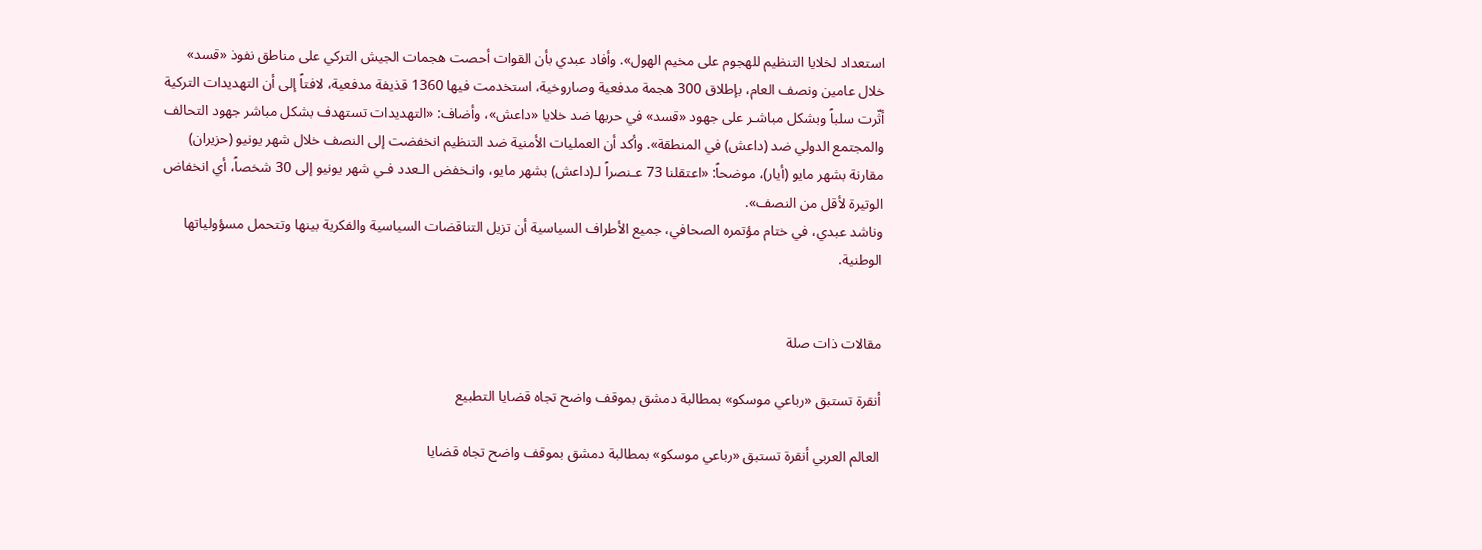استعداد لخلايا التنظيم للهجوم على مخيم الهول». وأفاد عبدي بأن القوات أحصت هجمات الجيش التركي على مناطق نفوذ «قسد» خلال عامين ونصف العام، بإطلاق 300 هجمة مدفعية وصاروخية، استخدمت فيها 1360 قذيفة مدفعية، لافتاً إلى أن التهديدات التركية أثّرت سلباً وبشكل مباشـر على جهود «قسد» في حربها ضد خلايا «داعش»، وأضاف: «التهديدات تستهدف بشكل مباشر جهود التحالف والمجتمع الدولي ضد (داعش) في المنطقة». وأكد أن العمليات الأمنية ضد التنظيم انخفضت إلى النصف خلال شهر يونيو (حزيران) مقارنة بشهر مايو (أيار)، موضحاً: «اعتقلنا 73 عـنصراً لـ(داعش) بشهر مايو، وانـخفض الـعدد فـي شهر يونيو إلى 30 شخصاً، أي انخفاض الوتيرة لأقل من النصف».
وناشد عبدي، في ختام مؤتمره الصحافي، جميع الأطراف السياسية أن تزيل التناقضات السياسية والفكرية بينها وتتحمل مسؤولياتها الوطنية.


مقالات ذات صلة

أنقرة تستبق «رباعي موسكو» بمطالبة دمشق بموقف واضح تجاه قضايا التطبيع

العالم العربي أنقرة تستبق «رباعي موسكو» بمطالبة دمشق بموقف واضح تجاه قضايا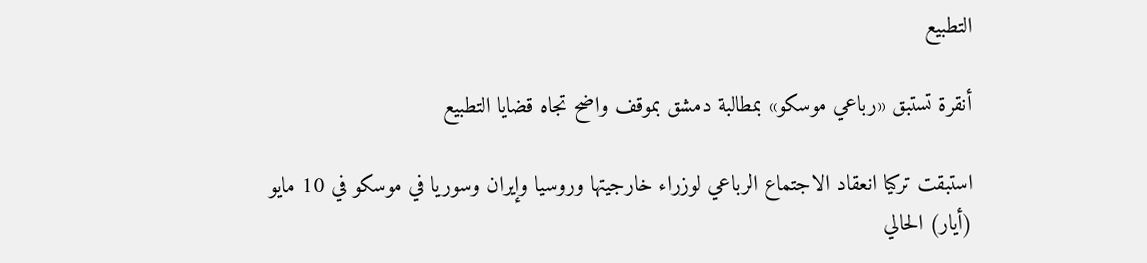التطبيع

أنقرة تستبق «رباعي موسكو» بمطالبة دمشق بموقف واضح تجاه قضايا التطبيع

استبقت تركيا انعقاد الاجتماع الرباعي لوزراء خارجيتها وروسيا وإيران وسوريا في موسكو في 10 مايو (أيار) الحالي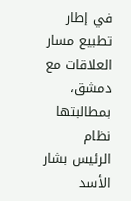في إطار تطبيع مسار العلاقات مع دمشق، بمطالبتها نظام الرئيس بشار الأسد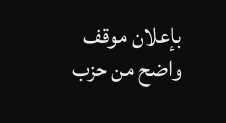بإعلان موقف واضح من حزب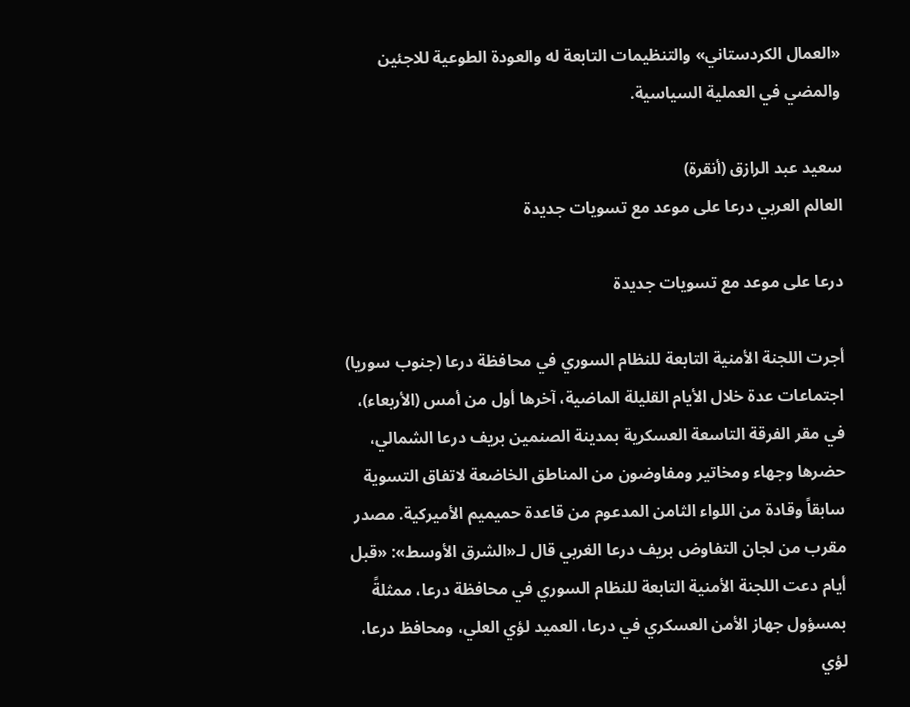«العمال الكردستاني» والتنظيمات التابعة له والعودة الطوعية للاجئين والمضي في العملية السياسية.

سعيد عبد الرازق (أنقرة)
العالم العربي درعا على موعد مع تسويات جديدة

درعا على موعد مع تسويات جديدة

أجرت اللجنة الأمنية التابعة للنظام السوري في محافظة درعا (جنوب سوريا) اجتماعات عدة خلال الأيام القليلة الماضية، آخرها أول من أمس (الأربعاء)، في مقر الفرقة التاسعة العسكرية بمدينة الصنمين بريف درعا الشمالي، حضرها وجهاء ومخاتير ومفاوضون من المناطق الخاضعة لاتفاق التسوية سابقاً وقادة من اللواء الثامن المدعوم من قاعدة حميميم الأميركية. مصدر مقرب من لجان التفاوض بريف درعا الغربي قال لـ«الشرق الأوسط»: «قبل أيام دعت اللجنة الأمنية التابعة للنظام السوري في محافظة درعا، ممثلةً بمسؤول جهاز الأمن العسكري في درعا، العميد لؤي العلي، ومحافظ درعا، لؤي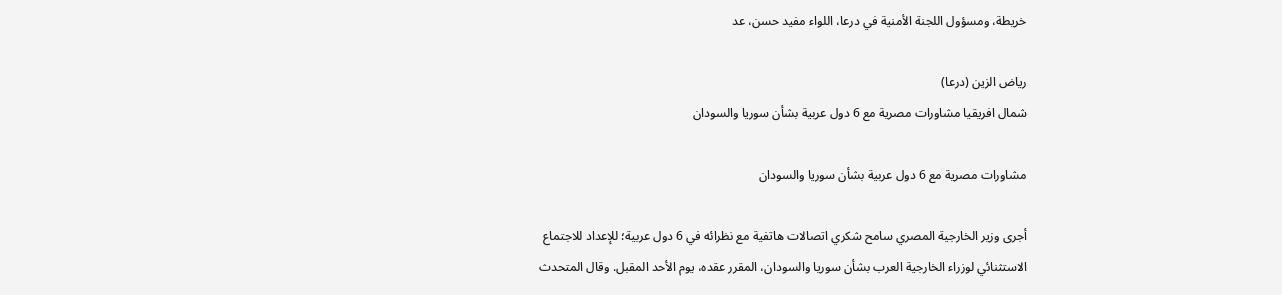خريطة، ومسؤول اللجنة الأمنية في درعا، اللواء مفيد حسن، عد

رياض الزين (درعا)
شمال افريقيا مشاورات مصرية مع 6 دول عربية بشأن سوريا والسودان

مشاورات مصرية مع 6 دول عربية بشأن سوريا والسودان

أجرى وزير الخارجية المصري سامح شكري اتصالات هاتفية مع نظرائه في 6 دول عربية؛ للإعداد للاجتماع الاستثنائي لوزراء الخارجية العرب بشأن سوريا والسودان، المقرر عقده، يوم الأحد المقبل. وقال المتحدث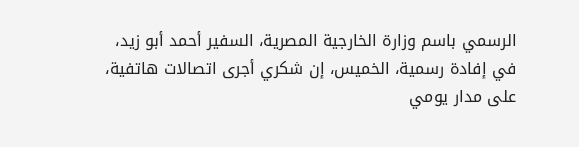الرسمي باسم وزارة الخارجية المصرية، السفير أحمد أبو زيد، في إفادة رسمية، الخميس، إن شكري أجرى اتصالات هاتفية، على مدار يومي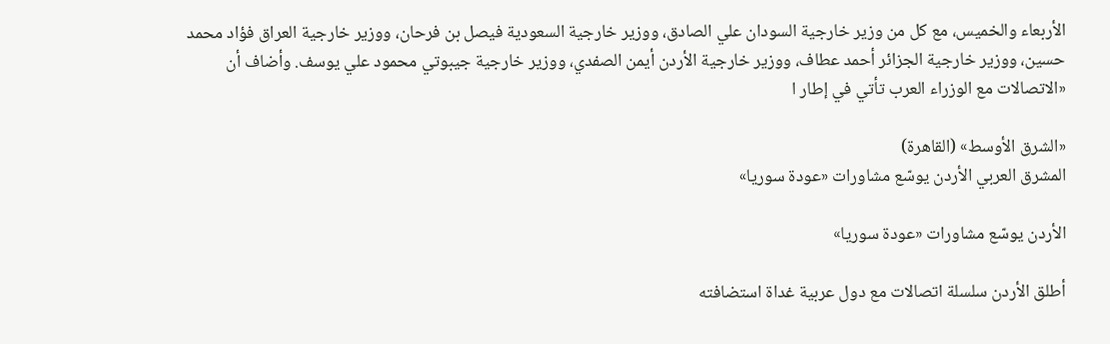الأربعاء والخميس، مع كل من وزير خارجية السودان علي الصادق، ووزير خارجية السعودية فيصل بن فرحان، ووزير خارجية العراق فؤاد محمد حسين، ووزير خارجية الجزائر أحمد عطاف، ووزير خارجية الأردن أيمن الصفدي، ووزير خارجية جيبوتي محمود علي يوسف. وأضاف أن «الاتصالات مع الوزراء العرب تأتي في إطار ا

«الشرق الأوسط» (القاهرة)
المشرق العربي الأردن يوسّع مشاورات «عودة سوريا»

الأردن يوسّع مشاورات «عودة سوريا»

أطلق الأردن سلسلة اتصالات مع دول عربية غداة استضافته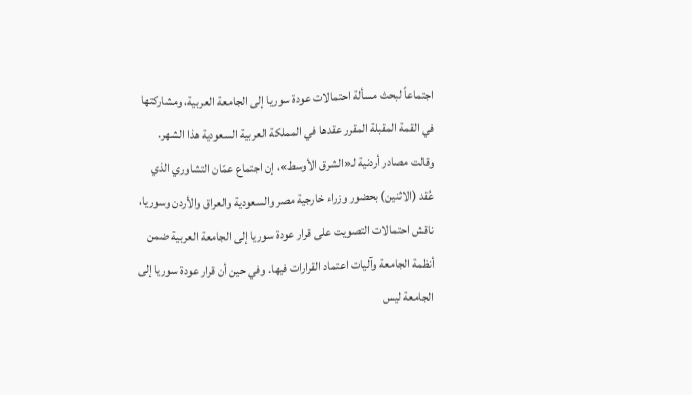اجتماعاً لبحث مسألة احتمالات عودة سوريا إلى الجامعة العربية، ومشاركتها في القمة المقبلة المقرر عقدها في المملكة العربية السعودية هذا الشهر. وقالت مصادر أردنية لـ«الشرق الأوسط»، إن اجتماع عمّان التشاوري الذي عُقد (الاثنين) بحضور وزراء خارجية مصر والسعودية والعراق والأردن وسوريا، ناقش احتمالات التصويت على قرار عودة سوريا إلى الجامعة العربية ضمن أنظمة الجامعة وآليات اعتماد القرارات فيها. وفي حين أن قرار عودة سوريا إلى الجامعة ليس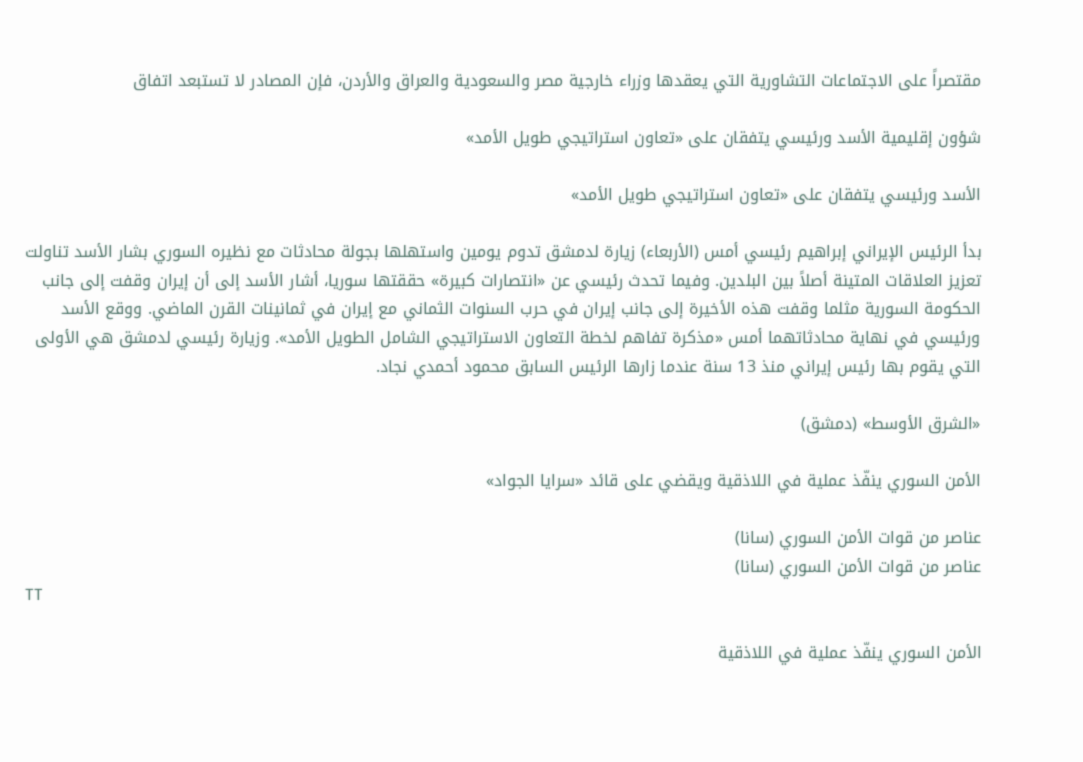مقتصراً على الاجتماعات التشاورية التي يعقدها وزراء خارجية مصر والسعودية والعراق والأردن، فإن المصادر لا تستبعد اتفاق

شؤون إقليمية الأسد ورئيسي يتفقان على «تعاون استراتيجي طويل الأمد»

الأسد ورئيسي يتفقان على «تعاون استراتيجي طويل الأمد»

بدأ الرئيس الإيراني إبراهيم رئيسي أمس (الأربعاء) زيارة لدمشق تدوم يومين واستهلها بجولة محادثات مع نظيره السوري بشار الأسد تناولت تعزيز العلاقات المتينة أصلاً بين البلدين. وفيما تحدث رئيسي عن «انتصارات كبيرة» حققتها سوريا، أشار الأسد إلى أن إيران وقفت إلى جانب الحكومة السورية مثلما وقفت هذه الأخيرة إلى جانب إيران في حرب السنوات الثماني مع إيران في ثمانينات القرن الماضي. ووقع الأسد ورئيسي في نهاية محادثاتهما أمس «مذكرة تفاهم لخطة التعاون الاستراتيجي الشامل الطويل الأمد». وزيارة رئيسي لدمشق هي الأولى التي يقوم بها رئيس إيراني منذ 13 سنة عندما زارها الرئيس السابق محمود أحمدي نجاد.

«الشرق الأوسط» (دمشق)

الأمن السوري ينفّذ عملية في اللاذقية ويقضي على قائد «سرايا الجواد»

عناصر من قوات الأمن السوري (سانا)
عناصر من قوات الأمن السوري (سانا)
TT

الأمن السوري ينفّذ عملية في اللاذقية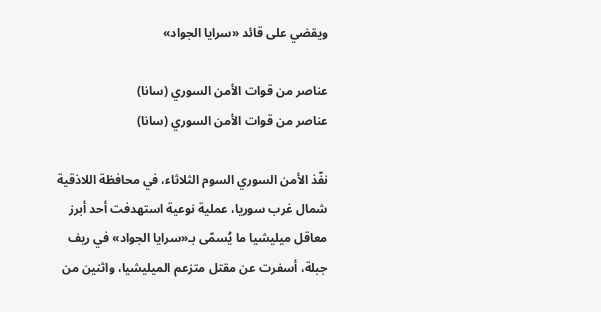ويقضي على قائد «سرايا الجواد»

عناصر من قوات الأمن السوري (سانا)
عناصر من قوات الأمن السوري (سانا)

نفّذ الأمن السوري السوم الثلاثاء، في محافظة اللاذقية شمال غرب سوريا، عملية نوعية استهدفت أحد أبرز معاقل ميليشيا ما يُسمّى بـ«سرايا الجواد» في ريف جبلة، أسفرت عن مقتل متزعم الميليشيا، واثنين من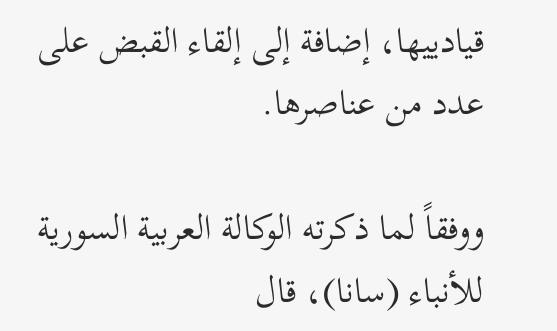قيادييها، إضافة إلى إلقاء القبض على عدد من عناصرها.

ووفقاً لما ذكرته الوكالة العربية السورية للأنباء (سانا)، قال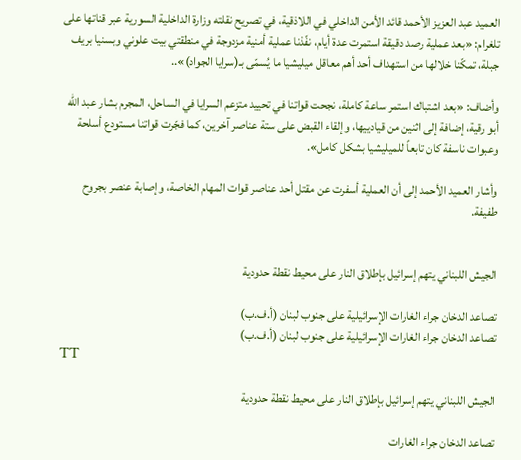العميد عبد العزيز الأحمد قائد الأمن الداخلي في اللاذقية، في تصريح نقلته وزارة الداخلية السورية عبر قناتها على تلغرام: «بعد عملية رصد دقيقة استمرت عدة أيام، نفّذنا عملية أمنية مزدوجة في منطقتي بيت علوني وبسنيا بريف جبلة، تمكّنا خلالها من استهداف أحد أهم معاقل ميليشيا ما يُسمّى بـ(سرايا الجواد)»..

وأضاف: «بعد اشتباك استمر ساعة كاملة، نجحت قواتنا في تحييد متزعم السرايا في الساحل، المجرم بشار عبد الله أبو رقية، إضافة إلى اثنين من قيادييها، وإلقاء القبض على ستة عناصر آخرين، كما فجّرت قواتنا مستودع أسلحة وعبوات ناسفة كان تابعاً للميليشيا بشكل كامل».

وأشار العميد الأحمد إلى أن العملية أسفرت عن مقتل أحد عناصر قوات المهام الخاصة، وإصابة عنصر بجروح طفيفة.


الجيش اللبناني يتهم إسرائيل بإطلاق النار على محيط نقطة حدودية

تصاعد الدخان جراء الغارات الإسرائيلية على جنوب لبنان (أ.ف.ب)
تصاعد الدخان جراء الغارات الإسرائيلية على جنوب لبنان (أ.ف.ب)
TT

الجيش اللبناني يتهم إسرائيل بإطلاق النار على محيط نقطة حدودية

تصاعد الدخان جراء الغارات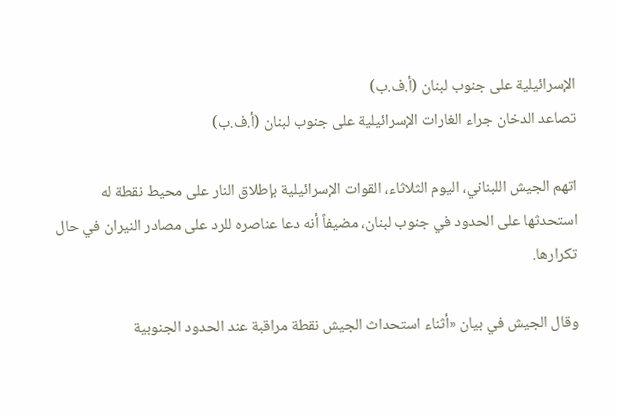الإسرائيلية على جنوب لبنان (أ.ف.ب)
تصاعد الدخان جراء الغارات الإسرائيلية على جنوب لبنان (أ.ف.ب)

اتهم الجيش اللبناني، اليوم الثلاثاء، القوات الإسرائيلية بإطلاق النار على محيط نقطة له استحدثها على الحدود في جنوب لبنان، مضيفاً أنه دعا عناصره للرد على مصادر النيران في حال تكرارها.

وقال الجيش في بيان «أثناء استحداث الجيش نقطة مراقبة عند الحدود الجنوبية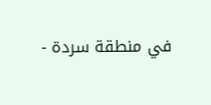في منطقة سردة -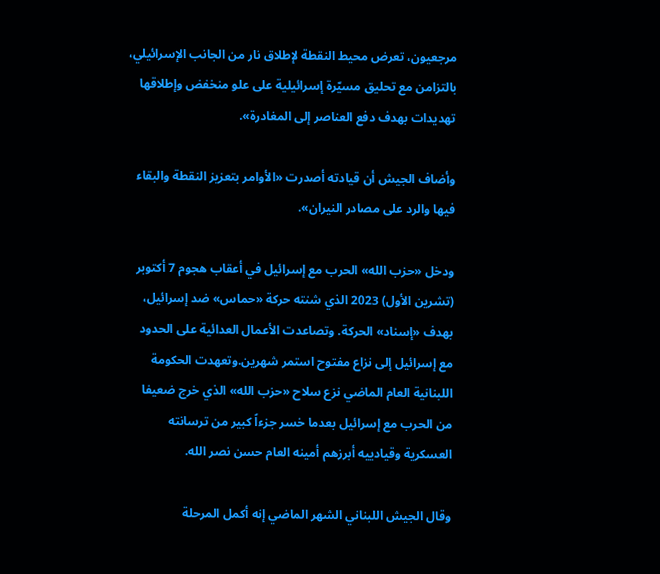مرجعيون، تعرض محيط النقطة لإطلاق نار من الجانب الإسرائيلي، بالتزامن مع تحليق مسيّرة إسرائيلية على علو منخفض وإطلاقها تهديدات بهدف دفع العناصر إلى المغادرة».

وأضاف الجيش أن قيادته أصدرت «الأوامر بتعزيز النقطة والبقاء فيها والرد على مصادر النيران».

ودخل «حزب الله» الحرب مع إسرائيل في أعقاب هجوم 7 أكتوبر (تشرين الأول) 2023 الذي شنته حركة «حماس» ضد إسرائيل، بهدف «إسناد» الحركة. وتصاعدت الأعمال العدائية على الحدود مع إسرائيل إلى نزاع مفتوح استمر شهرين.وتعهدت الحكومة اللبنانية العام الماضي نزع سلاح «حزب الله» الذي خرج ضعيفا من الحرب مع إسرائيل بعدما خسر جزءاً كبير من ترسانته العسكرية وقيادييه أبرزهم أمينه العام حسن نصر الله.

وقال الجيش اللبناني الشهر الماضي إنه أكمل المرحلة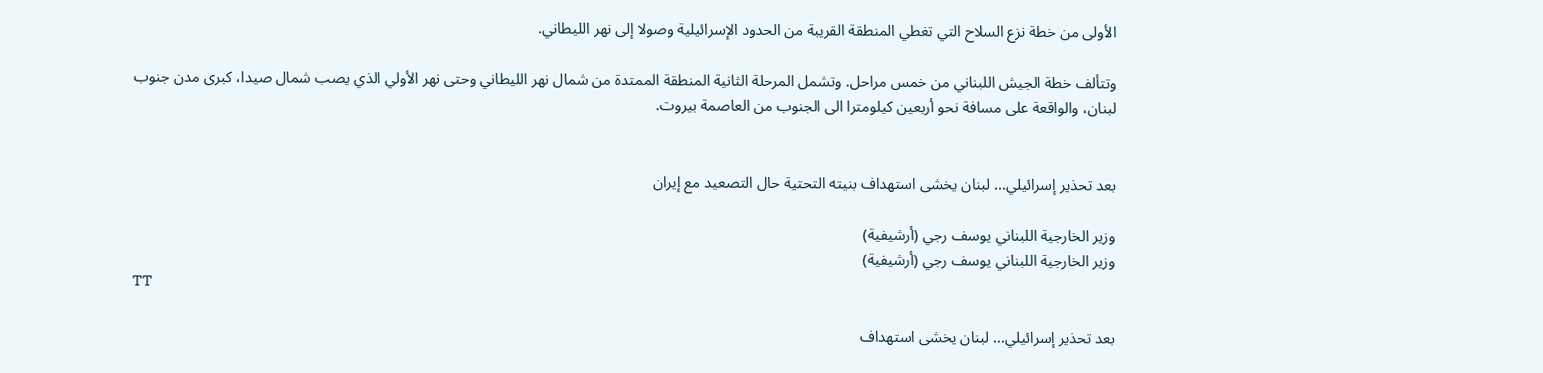الأولى من خطة نزع السلاح التي تغطي المنطقة القريبة من الحدود الإسرائيلية وصولا إلى نهر الليطاني.

وتتألف خطة الجيش اللبناني من خمس مراحل. وتشمل المرحلة الثانية المنطقة الممتدة من شمال نهر الليطاني وحتى نهر الأولي الذي يصب شمال صيدا، كبرى مدن جنوب لبنان، والواقعة على مسافة نحو أربعين كيلومترا الى الجنوب من العاصمة بيروت.


بعد تحذير إسرائيلي... لبنان يخشى استهداف بنيته التحتية حال التصعيد مع إيران

وزير الخارجية اللبناني يوسف رجي (أرشيفية)
وزير الخارجية اللبناني يوسف رجي (أرشيفية)
TT

بعد تحذير إسرائيلي... لبنان يخشى استهداف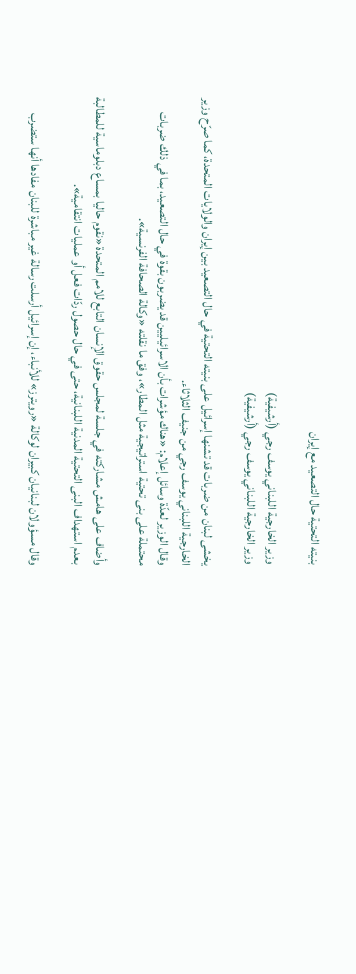بنيته التحتية حال التصعيد مع إيران

وزير الخارجية اللبناني يوسف رجي (أرشيفية)
وزير الخارجية اللبناني يوسف رجي (أرشيفية)

يخشى لبنان من ضربات قد تشنها إسرائيل على بنيته التحتية في حال التصعيد بين إيران والولايات المتحدة، كما صرّح وزير الخارجية اللبناني يوسف رجي من جنيف الثلاثاء.
وقال الوزير لعدّة وسائل إعلام: «هناك مؤشرات بأن الاسرائيليين قد يضربون بقوة في حال التصعيد، بما في ذلك ضربات محتملة على بنى تحتية استراتيجية مثل المطار»، وفق ما نقلته «وكالة الصحافة الفرنسية».

وأضاف على هامش مشاركته في جلسة لمجلس حقوق الإنسان التابع للامم المتحدة «نقوم حاليا بمساع دبلوماسية للمطالبة بعدم استهداف البنى التحتية المدنية اللبنانية، حتى في حال حصول ردّات فعل أو عمليات انتقامية».

وقال مسؤولان لبنانيان كبيران لوكالة «رويترز» للأنباء، إن إسرائيل أرسلت رسالة غير مباشرة للبنان مفادها أنها ستضرب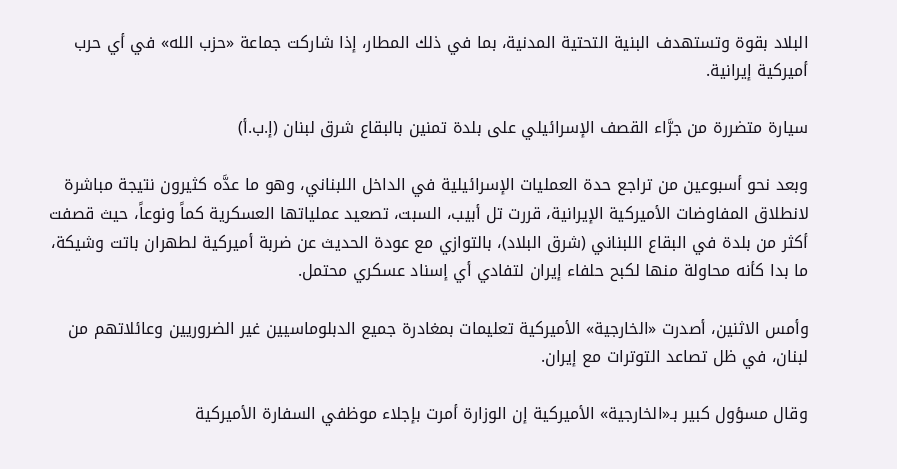البلاد بقوة وتستهدف البنية التحتية المدنية، بما في ذلك المطار، إذا شاركت جماعة «حزب الله» في أي حرب أميركية إيرانية.

سيارة متضررة من جرَّاء القصف الإسرائيلي على بلدة تمنين بالبقاع شرق لبنان (إ.ب.أ)

وبعد نحو أسبوعين من تراجع حدة العمليات الإسرائيلية في الداخل اللبناني، وهو ما عدَّه كثيرون نتيجة مباشرة لانطلاق المفاوضات الأميركية الإيرانية، قررت تل أبيب، السبت، تصعيد عملياتها العسكرية كماً ونوعاً، حيث قصفت أكثر من بلدة في البقاع اللبناني (شرق البلاد)، بالتوازي مع عودة الحديث عن ضربة أميركية لطهران باتت وشيكة، ما بدا كأنه محاولة منها لكبح حلفاء إيران لتفادي أي إسناد عسكري محتمل.

وأمس الاثنين، أصدرت «الخارجية» الأميركية تعليمات بمغادرة جميع الدبلوماسيين غير الضروريين وعائلاتهم من لبنان، في ظل تصاعد التوترات مع إيران.

وقال مسؤول كبير بـ«الخارجية» الأميركية إن ‌الوزارة ‌أمرت بإجلاء ‌موظفي السفارة الأميركية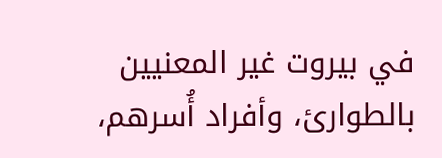في بيروت غير المعنيين بالطوارئ، وأفراد أُسرهم،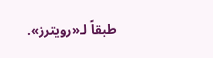طبقاً لـ«رويترز».